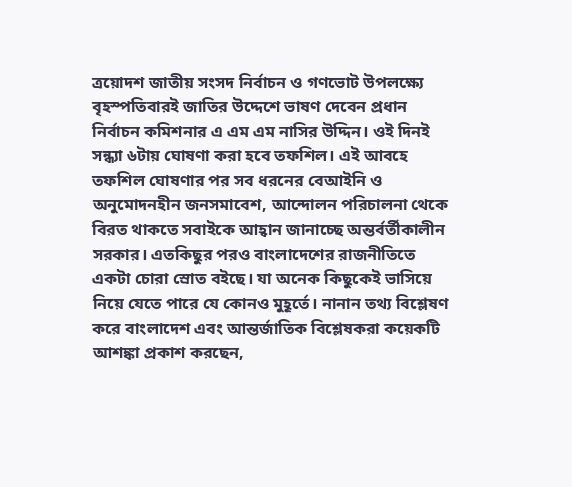ত্রয়োদশ জাতীয় সংসদ নির্বাচন ও গণভোট উপলক্ষ্যে বৃহস্পতিবারই জাতির উদ্দেশে ভাষণ দেবেন প্রধান নির্বাচন কমিশনার এ এম এম নাসির উদ্দিন। ওই দিনই সন্ধ্যা ৬টায় ঘোষণা করা হবে তফশিল। এই আবহে তফশিল ঘোষণার পর সব ধরনের বেআইনি ও অনুমোদনহীন জনসমাবেশ, আন্দোলন পরিচালনা থেকে বিরত থাকতে সবাইকে আহ্বান জানাচ্ছে অন্তর্বর্তীকালীন সরকার। এতকিছুর পরও বাংলাদেশের রাজনীতিতে একটা চোরা স্রোত বইছে। যা অনেক কিছুকেই ভাসিয়ে নিয়ে যেতে পারে যে কোনও মুহূর্তে। নানান তথ্য বিশ্লেষণ করে বাংলাদেশ এবং আন্তর্জাতিক বিশ্লেষকরা কয়েকটি আশঙ্কা প্রকাশ করছেন,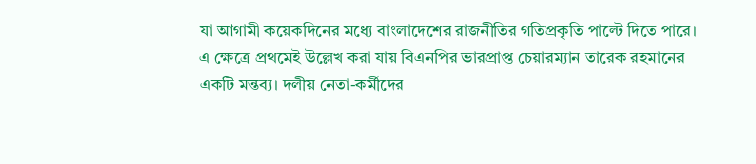যা আগামী কয়েকদিনের মধ্যে বাংলাদেশের রাজনীতির গতিপ্রকৃতি পাল্টে দিতে পারে।
এ ক্ষেত্রে প্রথমেই উল্লেখ করা যায় বিএনপির ভারপ্রাপ্ত চেয়ারম্যান তারেক রহমানের একটি মন্তব্য। দলীয় নেতা-কর্মীদের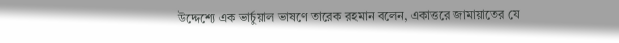উদ্দেশ্যে এক ভার্চুয়াল ভাষণে তারেক রহমান বলেন, একাত্তরে জামায়াতের যে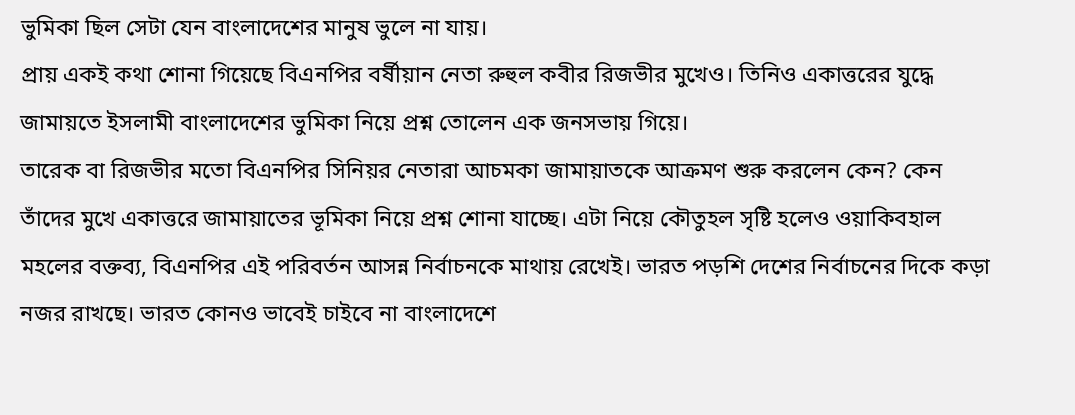ভুমিকা ছিল সেটা যেন বাংলাদেশের মানুষ ভুলে না যায়।
প্রায় একই কথা শোনা গিয়েছে বিএনপির বর্ষীয়ান নেতা রুহুল কবীর রিজভীর মুখেও। তিনিও একাত্তরের যুদ্ধে জামায়তে ইসলামী বাংলাদেশের ভুমিকা নিয়ে প্রশ্ন তোলেন এক জনসভায় গিয়ে।
তারেক বা রিজভীর মতো বিএনপির সিনিয়র নেতারা আচমকা জামায়াতকে আক্রমণ শুরু করলেন কেন? কেন তাঁদের মুখে একাত্তরে জামায়াতের ভূমিকা নিয়ে প্রশ্ন শোনা যাচ্ছে। এটা নিয়ে কৌতুহল সৃষ্টি হলেও ওয়াকিবহাল মহলের বক্তব্য, বিএনপির এই পরিবর্তন আসন্ন নির্বাচনকে মাথায় রেখেই। ভারত পড়শি দেশের নির্বাচনের দিকে কড়া নজর রাখছে। ভারত কোনও ভাবেই চাইবে না বাংলাদেশে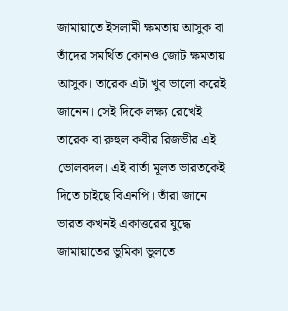জামায়াতে ইসলামী ক্ষমতায় আসুক বা তাঁদের সমর্থিত কোনও জোট ক্ষমতায় আসুক। তারেক এটা খুব ভালো করেই জানেন। সেই দিকে লক্ষ্য রেখেই তারেক বা রুহুল কবীর রিজভীর এই ভোলবদল। এই বার্তা মূলত ভারতকেই দিতে চাইছে বিএনপি। তাঁরা জানে ভারত কখনই একাত্তরের যুদ্ধে জামায়াতের ভুমিকা ভুলতে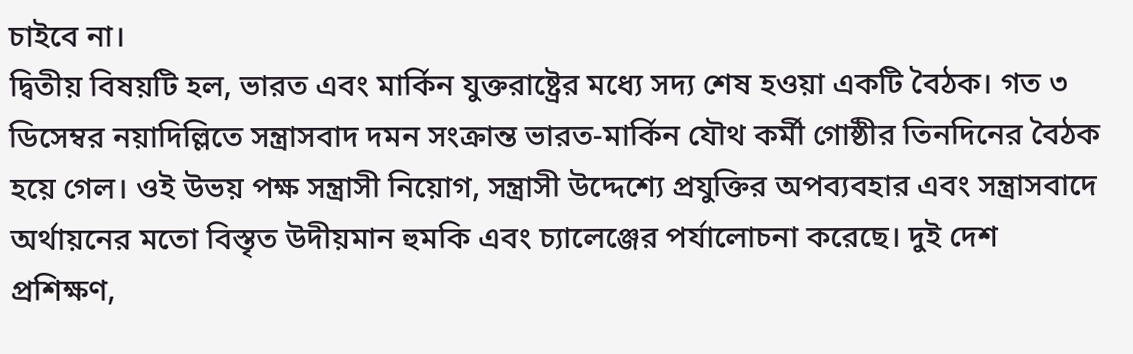চাইবে না।
দ্বিতীয় বিষয়টি হল, ভারত এবং মার্কিন যুক্তরাষ্ট্রের মধ্যে সদ্য শেষ হওয়া একটি বৈঠক। গত ৩ ডিসেম্বর নয়াদিল্লিতে সন্ত্রাসবাদ দমন সংক্রান্ত ভারত-মার্কিন যৌথ কর্মী গোষ্ঠীর তিনদিনের বৈঠক হয়ে গেল। ওই উভয় পক্ষ সন্ত্রাসী নিয়োগ, সন্ত্রাসী উদ্দেশ্যে প্রযুক্তির অপব্যবহার এবং সন্ত্রাসবাদে অর্থায়নের মতো বিস্তৃত উদীয়মান হুমকি এবং চ্যালেঞ্জের পর্যালোচনা করেছে। দুই দেশ প্রশিক্ষণ,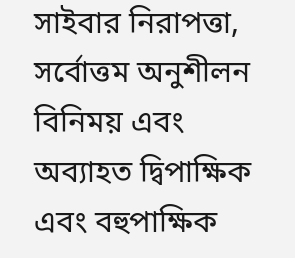সাইবার নিরাপত্তা, সর্বোত্তম অনুশীলন বিনিময় এবং অব্যাহত দ্বিপাক্ষিক এবং বহুপাক্ষিক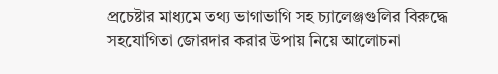প্রচেষ্টার মাধ্যমে তথ্য ভাগাভাগি সহ চ্যালেঞ্জগুলির বিরুদ্ধে সহযোগিতা জোরদার করার উপায় নিয়ে আলোচনা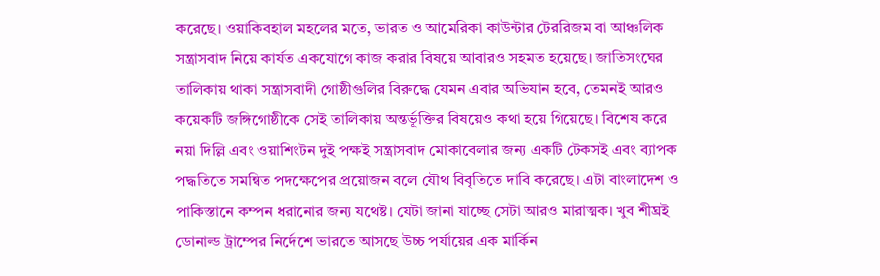করেছে। ওয়াকিবহাল মহলের মতে, ভারত ও আমেরিকা কাউন্টার টেররিজম বা আঞ্চলিক সন্ত্রাসবাদ নিয়ে কার্যত একযোগে কাজ করার বিষয়ে আবারও সহমত হয়েছে। জাতিসংঘের তালিকায় থাকা সন্ত্রাসবাদী গোষ্ঠীগুলির বিরুদ্ধে যেমন এবার অভিযান হবে, তেমনই আরও কয়েকটি জঙ্গিগোষ্ঠীকে সেই তালিকায় অন্তর্ভূক্তির বিষয়েও কথা হয়ে গিয়েছে। বিশেষ করে নয়া দিল্লি এবং ওয়াশিংটন দুই পক্ষই সন্ত্রাসবাদ মোকাবেলার জন্য একটি টেকসই এবং ব্যাপক পদ্ধতিতে সমন্বিত পদক্ষেপের প্রয়োজন বলে যৌথ বিবৃতিতে দাবি করেছে। এটা বাংলাদেশ ও পাকিস্তানে কম্পন ধরানোর জন্য যথেষ্ট। যেটা জানা যাচ্ছে সেটা আরও মারাত্মক। খুব শীঘ্রই ডোনাল্ড ট্রাম্পের নির্দেশে ভারতে আসছে উচ্চ পর্যায়ের এক মার্কিন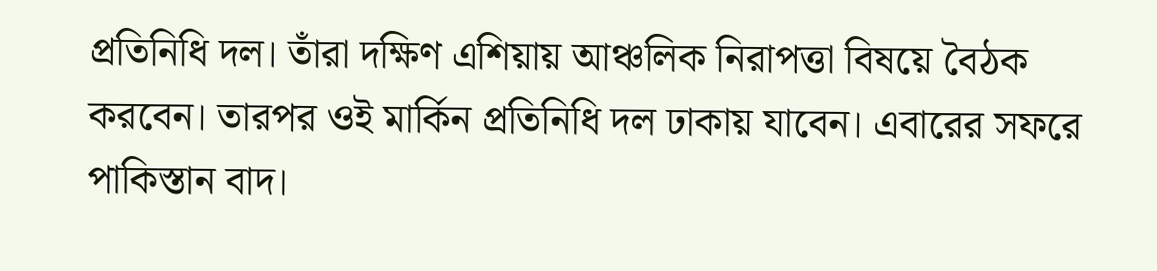প্রতিনিধি দল। তাঁরা দক্ষিণ এশিয়ায় আঞ্চলিক নিরাপত্তা বিষয়ে বৈঠক করবেন। তারপর ওই মার্কিন প্রতিনিধি দল ঢাকায় যাবেন। এবারের সফরে পাকিস্তান বাদ।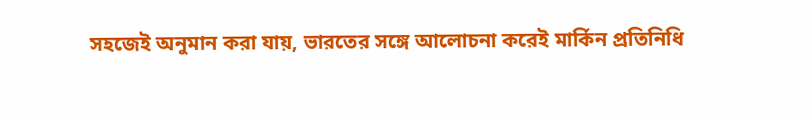সহজেই অনুমান করা যায়, ভারতের সঙ্গে আলোচনা করেই মার্কিন প্রতিনিধি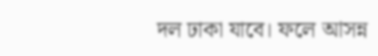দল ঢাকা যাবে। ফলে আসন্ন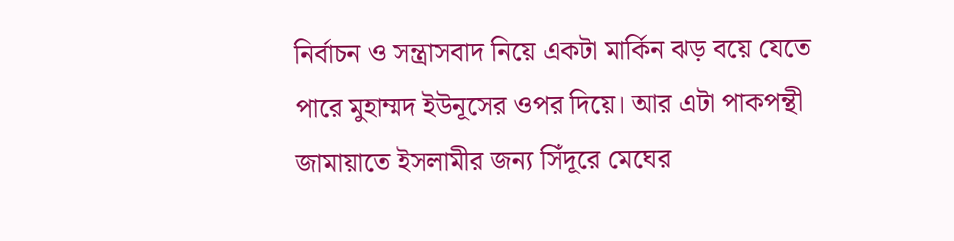নির্বাচন ও সন্ত্রাসবাদ নিয়ে একটা মার্কিন ঝড় বয়ে যেতে পারে মুহাম্মদ ইউনূসের ওপর দিয়ে। আর এটা পাকপন্থী জামায়াতে ইসলামীর জন্য সিঁদূরে মেঘের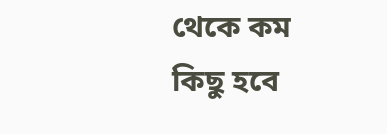থেকে কম কিছু হবে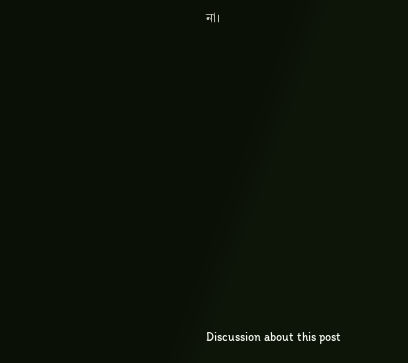না।












Discussion about this post